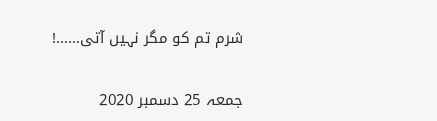شرم تم کو مگر نہیں آتی……!

جمعہ 25 دسمبر 2020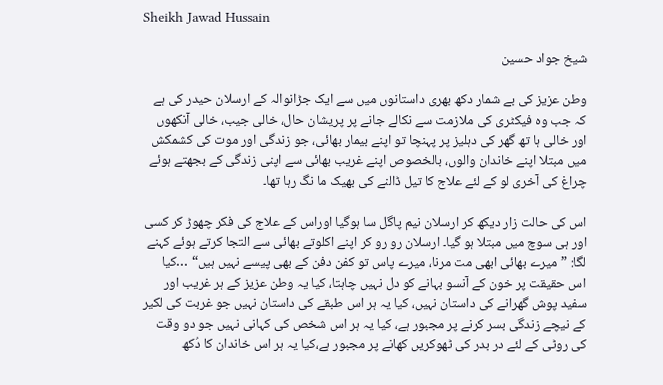Sheikh Jawad Hussain

شیخ جواد حسین

وطن عزیز کی بے شمار دکھ بھری داستانوں میں سے ایک جڑانوالہ کے ارسلان حیدر کی ہے کہ جب وہ فیکٹری کی ملازمت سے نکالے جانے پر پریشان حال، خالی جیب، خالی آنکھوں اور خالی ہا تھ گھر کی دہلیز پر پہنچا تو اپنے بیمار بھائی، جو زندگی اور موت کی کشمکش میں مبتلا اپنے خاندان والوں، بالخصوص اپنے غریب بھائی سے اپنی زندگی کے بجھتے ہوئے چراغ کی آخری لو کے لئے علاج کا تیل ڈالنے کی بھیک ما نگ رہا تھا۔

اس کی حالت زار دیکھ کر ارسلان نیم پاگل سا ہوگیا اوراس کے علاج کی فکر چھوڑ کر کسی اور ہی سوچ میں مبتلا ہو گیا۔ ارسلان رو رو کر اپنے اکلوتے بھائی سے التجا کرتے ہوئے کہنے لگا: ”میرے بھائی ابھی مت مرنا، میرے پاس تو کفن دفن کے بھی پیسے نہیں ہیں“ …کیا اس حقیقت پر خون کے آنسو بہانے کو دل نہیں چاہتا، کیا یہ وطن عزیز کے ہر غریب اور سفید پوش گھرانے کی داستان نہیں، کیا یہ ہر اس طبقے کی داستان نہیں جو غربت کی لکیر کے نیچے زندگی بسر کرنے پر مجبور ہے، کیا یہ ہر اس شخص کی کہانی نہیں جو دو وقت کی روٹی کے لئے در بدر کی ٹھوکریں کھانے پر مجبور ہے،کیا یہ ہر اس خاندان کا دُکھ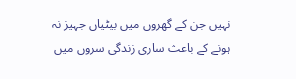نہیں جن کے گھروں میں بیٹیاں جہیز نہ ہونے کے باعث ساری زندگی سروں میں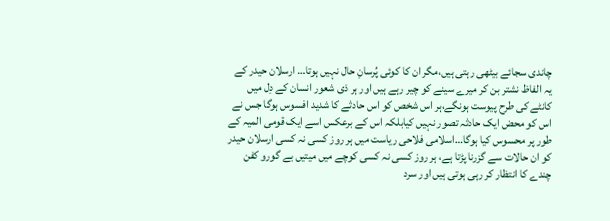چاندی سجائے بیٹھی رہتی ہیں،مگر ان کا کوئی پُرسانِ حال نہیں ہوتا… ارسلان حیدر کے یہ الفاظ نشتر بن کر میرے سینے کو چیر رہے ہیں اور ہر ذی شعور انسان کے دِل میں کانٹے کی طرح پیوست ہونگے،ہر اس شخص کو اس حادثے کا شدید افسوس ہوگا جس نے اس کو محض ایک حادثہ تصور نہیں کیابلکہ اس کے برعکس اسے ایک قومی المیہ کے طور پر محسوس کیا ہوگا…اسلامی فلاحی ریاست میں ہر روز کسی نہ کسی ارسلان حیدر کو ان حالات سے گزرنا پڑتا ہے، ہر روز کسی نہ کسی کوچے میں میتیں بے گورو کفن چندے کا انتظار کر رہی ہوتی ہیں اور سرد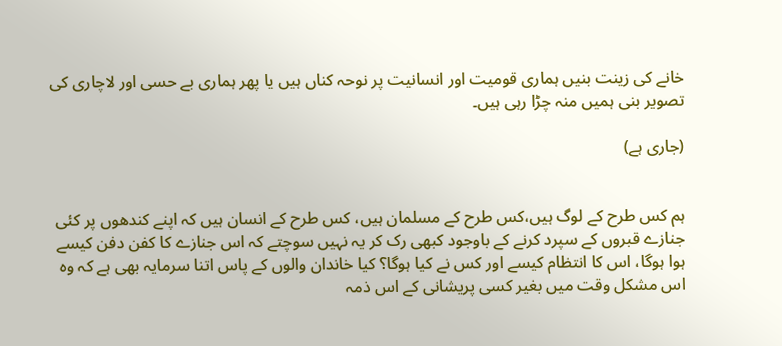خانے کی زینت بنیں ہماری قومیت اور انسانیت پر نوحہ کناں ہیں یا پھر ہماری بے حسی اور لاچاری کی تصویر بنی ہمیں منہ چڑا رہی ہیں۔

(جاری ہے)


ہم کس طرح کے لوگ ہیں،کس طرح کے مسلمان ہیں، کس طرح کے انسان ہیں کہ اپنے کندھوں پر کئی جنازے قبروں کے سپرد کرنے کے باوجود کبھی رک کر یہ نہیں سوچتے کہ اس جنازے کا کفن دفن کیسے ہوا ہوگا، اس کا انتظام کیسے اور کس نے کیا ہوگا؟ کیا خاندان والوں کے پاس اتنا سرمایہ بھی ہے کہ وہ اس مشکل وقت میں بغیر کسی پریشانی کے اس ذمہ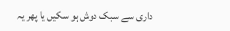داری سے سبک دوش ہو سکیں یا پھر یہ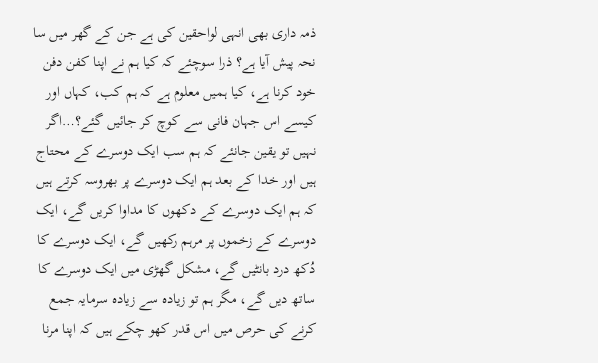ذمہ داری بھی انہی لواحقین کی ہے جن کے گھر میں سا نحہ پیش آیا ہے؟ ذرا سوچئے کہ کیا ہم نے اپنا کفن دفن خود کرنا ہے، کیا ہمیں معلوم ہے کہ ہم کب، کہاں اور کیسے اس جہان فانی سے کوچ کر جائیں گئے؟…اگر نہیں تو یقین جانئے کہ ہم سب ایک دوسرے کے محتاج ہیں اور خدا کے بعد ہم ایک دوسرے پر بھروسہ کرتے ہیں کہ ہم ایک دوسرے کے دکھوں کا مداوا کریں گے، ایک دوسرے کے زخموں پر مرہم رکھیں گے، ایک دوسرے کا دُکھ درد بانٹیں گے، مشکل گھڑی میں ایک دوسرے کا ساتھ دیں گے، مگر ہم تو زیادہ سے زیادہ سرمایہ جمع کرنے کی حرص میں اس قدر کھو چکے ہیں کہ اپنا مرنا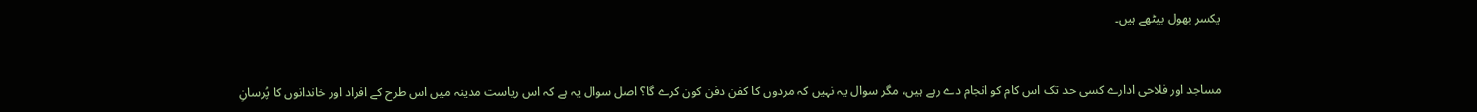یکسر بھول بیٹھے ہیں۔


مساجد اور فلاحی ادارے کسی حد تک اس کام کو انجام دے رہے ہیں، مگر سوال یہ نہیں کہ مردوں کا کفن دفن کون کرے گا؟ اصل سوال یہ ہے کہ اس ریاست مدینہ میں اس طرح کے افراد اور خاندانوں کا پُرسانِ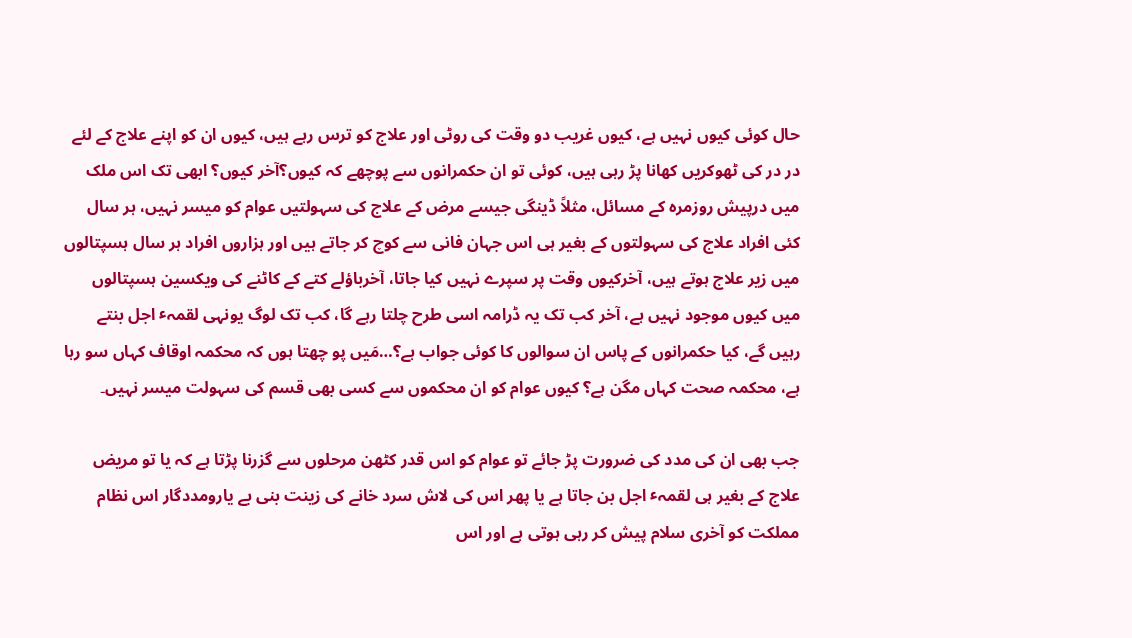حال کوئی کیوں نہیں ہے، کیوں غریب دو وقت کی روٹی اور علاج کو ترس رہے ہیں، کیوں ان کو اپنے علاج کے لئے در در کی ٹھوکریں کھانا پڑ رہی ہیں، کوئی تو ان حکمرانوں سے پوچھے کہ کیوں؟آخر کیوں؟ ابھی تک اس ملک میں درپیش روزمرہ کے مسائل، مثلاً ڈینگی جیسے مرض کے علاج کی سہولتیں عوام کو میسر نہیں، ہر سال کئی افراد علاج کی سہولتوں کے بغیر ہی اس جہان فانی سے کوچ کر جاتے ہیں اور ہزاروں افراد ہر سال ہسپتالوں میں زیر علاج ہوتے ہیں، آخرکیوں وقت پر سپرے نہیں کیا جاتا، آخرباؤلے کتے کے کاٹنے کی ویکسین ہسپتالوں میں کیوں موجود نہیں ہے، آخر کب تک یہ ڈرامہ اسی طرح چلتا رہے گا، کب تک لوگ یونہی لقمہٴ اجل بنتے رہیں گے، کیا حکمرانوں کے پاس ان سوالوں کا کوئی جواب ہے؟…مَیں پو چھتا ہوں کہ محکمہ اوقاف کہاں سو رہا ہے، محکمہ صحت کہاں مگن ہے؟ کیوں عوام کو ان محکموں سے کسی بھی قسم کی سہولت میسر نہیں۔

جب بھی ان کی مدد کی ضرورت پڑ جائے تو عوام کو اس قدر کٹھن مرحلوں سے گزرنا پڑتا ہے کہ یا تو مریض علاج کے بغیر ہی لقمہٴ اجل بن جاتا ہے یا پھر اس کی لاش سرد خانے کی زینت بنی بے یارومددگار اس نظام مملکت کو آخری سلام پیش کر رہی ہوتی ہے اور اس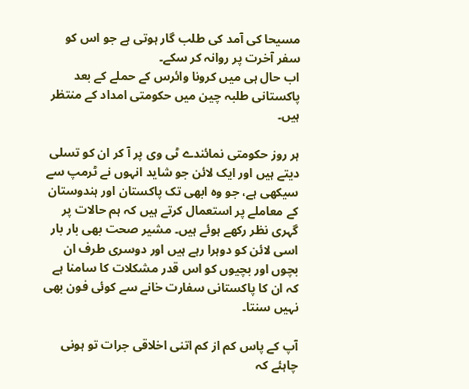مسیحا کی آمد کی طلب گار ہوتی ہے جو اس کو سفر آخرت پر روانہ کر سکے۔
اب حال ہی میں کرونا وائرس کے حملے کے بعد پاکستانی طلبہ چین میں حکومتی امداد کے منتظر ہیں۔

ہر روز حکومتی نمائندے ٹی وی پر آ کر ان کو تسلی دیتے ہیں اور ایک لائن جو شاید انہوں نے ٹرمپ سے سیکھی ہے، جو وہ ابھی تک پاکستان اور ہندوستان کے معاملے پر استعمال کرتے ہیں کہ ہم حالات پر گہری نظر رکھے ہوئے ہیں۔ مشیر صحت بھی بار بار اسی لائن کو دوہرا رہے ہیں اور دوسری طرف ان بچوں اور بچیوں کو اس قدر مشکلات کا سامنا ہے کہ ان کا پاکستانی سفارت خانے سے کوئی فون بھی نہیں سنتا۔

آپ کے پاس کم از کم اتنی اخلاقی جرات تو ہونی چاہئے کہ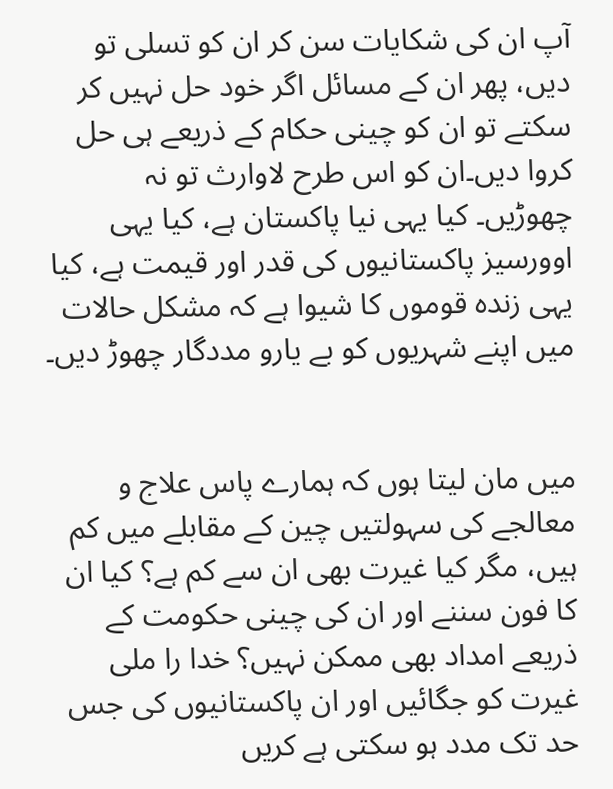آپ ان کی شکایات سن کر ان کو تسلی تو دیں، پھر ان کے مسائل اگر خود حل نہیں کر سکتے تو ان کو چینی حکام کے ذریعے ہی حل کروا دیں۔ان کو اس طرح لاوارث تو نہ چھوڑیں۔ کیا یہی نیا پاکستان ہے، کیا یہی اوورسیز پاکستانیوں کی قدر اور قیمت ہے، کیا یہی زندہ قوموں کا شیوا ہے کہ مشکل حالات میں اپنے شہریوں کو بے یارو مددگار چھوڑ دیں۔


میں مان لیتا ہوں کہ ہمارے پاس علاج و معالجے کی سہولتیں چین کے مقابلے میں کم ہیں، مگر کیا غیرت بھی ان سے کم ہے؟ کیا ان کا فون سننے اور ان کی چینی حکومت کے ذریعے امداد بھی ممکن نہیں؟ خدا را ملی غیرت کو جگائیں اور ان پاکستانیوں کی جس حد تک مدد ہو سکتی ہے کریں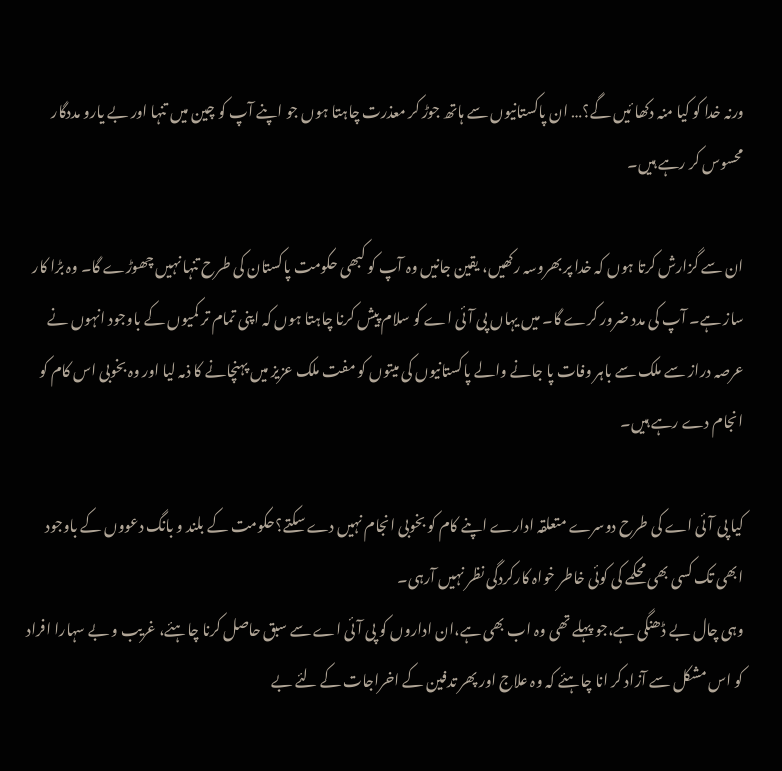ورنہ خدا کو کیا منہ دکھا ئیں گے؟… ان پاکستانیوں سے ہاتھ جوڑ کر معذرت چاہتا ہوں جو اپنے آپ کو چین میں تنہا اور بے یارو مددگار محسوس کر رہے ہیں۔

ان سے گزارش کرتا ہوں کہ خدا پر بھروسہ رکھیں، یقین جانیں وہ آپ کو کبھی حکومت پاکستان کی طرح تنہا نہیں چھوڑے گا۔ وہ بڑا کار ساز ہے۔ آپ کی مدد ضرور کرے گا۔ میں یہاں پی آئی اے کو سلام پیش کرنا چاہتا ہوں کہ اپنی تمام تر کمیوں کے باوجود انہوں نے عرصہ دراز سے ملک سے باہر وفات پا جانے والے پاکستانیوں کی میتوں کو مفت ملک عزیز میں پہنچانے کا ذمہ لیا اور وہ بخوبی اس کام کو انجام دے رہے ہیں۔

کیا پی آئی اے کی طرح دوسرے متعلقہ ادارے اپنے کام کو بخوبی انجام نہیں دے سکتے؟حکومت کے بلند و بانگ دعووں کے باوجود ابھی تک کسی بھی محکمے کی کوئی خاطر خواہ کارکردگی نظر نہیں آرہی۔
وہی چال بے ڈھنگی ہے،جو پہلے تھی وہ اب بھی ہے،ان اداروں کو پی آئی اے سے سبق حاصل کرنا چاہئے، غریب و بے سہارا افراد کو اس مشکل سے آزاد کر انا چاہئے کہ وہ علاج اور پھر تدفین کے اخراجات کے لئے بے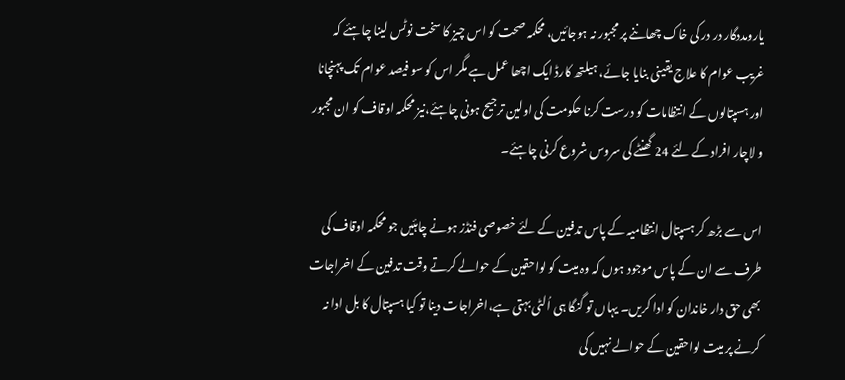یارومددگار در در کی خاک چھاننے پر مجبور نہ ہوجائیں، محکمہ صحت کو اس چیز کا سخت نوٹس لینا چاہئے کہ غریب عوام کا علاج یقینی بنایا جائے، ہیلتھ کارڈ ایک اچھا عمل ہے مگر اس کو سو فیصد عوام تک پہنچانا اور ہسپتالوں کے انتظامات کو درست کرنا حکومت کی اولین ترجیح ہونی چاہئے،نیز محکمہ اوقاف کو ان مجبور و لاچار افراد کے لئے 24 گھنٹے کی سروس شروع کرنی چاہئے۔

اس سے بڑھ کر ہسپتال انتظامیہ کے پاس تدفین کے لئے خصوصی فنڈز ہونے چاہئیں جو محکمہ اوقاف کی طرف سے ان کے پاس موجود ہوں کہ وہ میت کو لواحقین کے حوالے کرتے وقت تدفین کے اخراجات بھی حق دار خاندان کو ادا کریں۔ یہاں تو گنگا ہی اُلٹی بہتی ہے،اخراجات دینا تو کیا ہسپتال کا بل ادا نہ کرنے پر میت لواحقین کے حوالے نہیں کی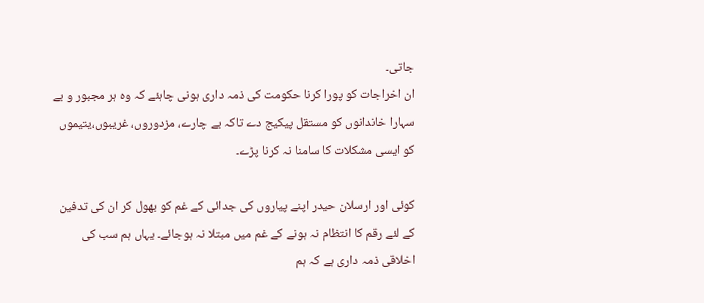جاتی۔
ان اخراجات کو پورا کرنا حکومت کی ذمہ داری ہونی چاہئے کہ وہ ہر مجبور و بے سہارا خاندانوں کو مستقل پیکیج دے تاکہ بے چارے، مزدوروں، غریبوں،یتیموں کو ایسی مشکلات کا سامنا نہ کرنا پڑے۔

کوئی اور ارسلان حیدر اپنے پیاروں کی جدائی کے غم کو بھول کر ان کی تدفین کے لئے رقم کا انتظام نہ ہونے کے غم میں مبتلا نہ ہوجائے۔ یہاں ہم سب کی اخلاقی ذمہ داری ہے کہ ہم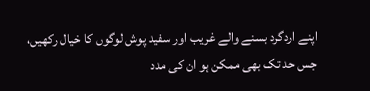اپنے اردگرد بسنے والے غریب اور سفید پوش لوگوں کا خیال رکھیں، جس حد تک بھی ممکن ہو ان کی مدد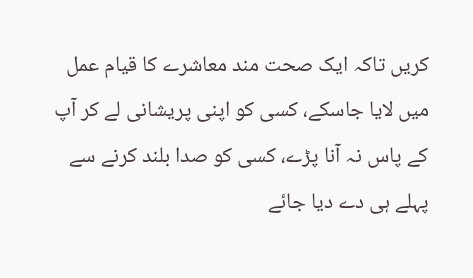کریں تاکہ ایک صحت مند معاشرے کا قیام عمل میں لایا جاسکے، کسی کو اپنی پریشانی لے کر آپ کے پاس نہ آنا پڑے، کسی کو صدا بلند کرنے سے پہلے ہی دے دیا جائے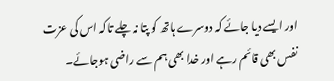اور ایسے دیا جائے کہ دوسرے ہاتھ کو پتا نہ چلے تاکہ اس کی عزت نفس بھی قائم رہے اور خدا بھی ہم سے راضی ہوجائے۔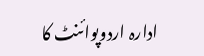ادارہ اردوپوائنٹ کا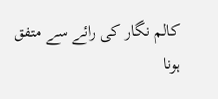کالم نگار کی رائے سے متفق ہونا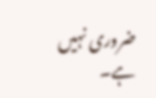ضروری نہیں ہے۔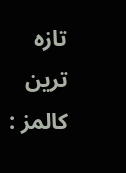تازہ ترین کالمز :